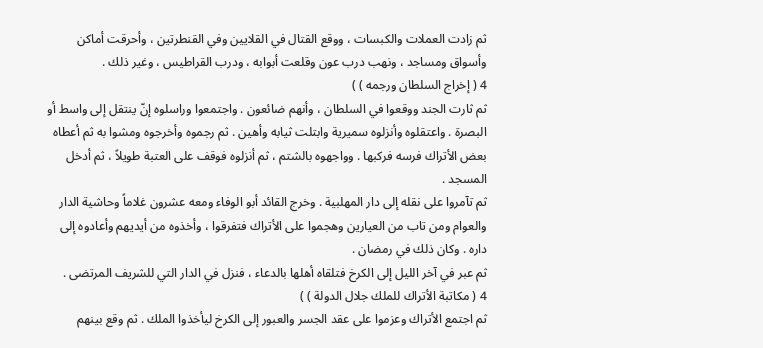ثم زادت العملات والكبسات ، ووقع القتال في القلايين وفي القنطرتين ، وأحرقت أماكن وأسواق ومساجد ، ونهب درب عون وقلعت أبوابه ، ودرب القراطيس ، وغير ذلك .
4 ( إخراج السلطان ورجمه ) )
ثم ثارت الجند ووقعوا في السلطان ، وأنهم ضائعون . واجتمعوا وراسلوه إنّ ينتقل إلى واسط أو البصرة . واعتقلوه وأنزلوه سميرية وابتلت ثيابه وأهين . ثم رجموه وأخرجوه ومشوا به ثم أعطاه بعض الأتراك فرسه فركبها . وواجهوه بالشتم ، ثم أنزلوه فوقف على العتبة طويلاً ، ثم أدخل المسجد .
ثم تآمروا على نقله إلى دار المهلبية . وخرج القائد أبو الوفاء ومعه عشرون غلاماً وحاشية الدار والعوام ومن تاب من العيارين وهجموا على الأتراك فتفرقوا ، وأخذوه من أيديهم وأعادوه إلى داره . وكان ذلك في رمضان .
ثم عبر في آخر الليل إلى الكرخ فتلقاه أهلها بالدعاء ، فنزل في الدار التي للشريف المرتضى .
4 ( مكاتبة الأتراك للملك جلال الدولة ) )
ثم اجتمع الأتراك وعزموا على عقد الجسر والعبور إلى الكرخ ليأخذوا الملك . ثم وقع بينهم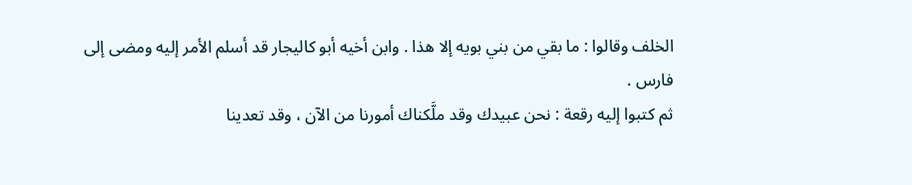الخلف وقالوا : ما بقي من بني بويه إلا هذا . وابن أخيه أبو كاليجار قد أسلم الأمر إليه ومضى إلى فارس .
ثم كتبوا إليه رقعة : نحن عبيدك وقد ملَّكناك أمورنا من الآن ، وقد تعدينا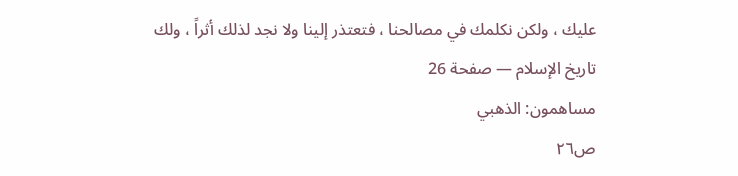عليك ، ولكن نكلمك في مصالحنا ، فتعتذر إلينا ولا نجد لذلك أثراً ، ولك
تاريخ الإسلام — صفحة 26
مساهمون: الذهبي
ص٢٦